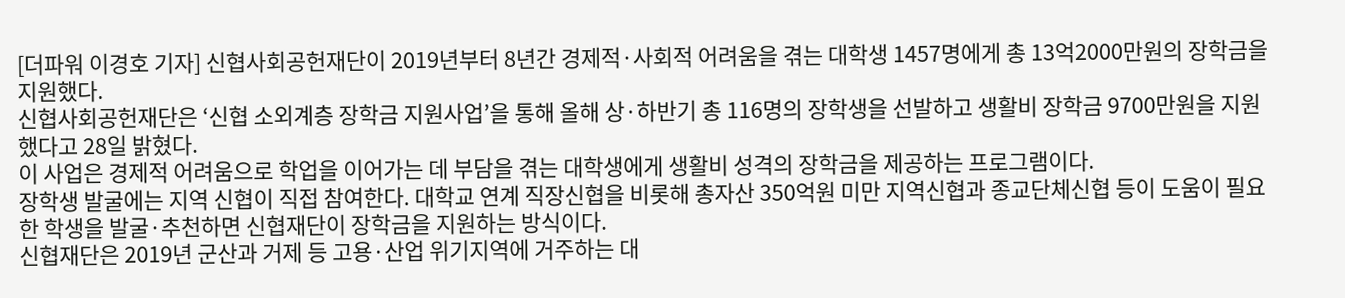[더파워 이경호 기자] 신협사회공헌재단이 2019년부터 8년간 경제적·사회적 어려움을 겪는 대학생 1457명에게 총 13억2000만원의 장학금을 지원했다.
신협사회공헌재단은 ‘신협 소외계층 장학금 지원사업’을 통해 올해 상·하반기 총 116명의 장학생을 선발하고 생활비 장학금 9700만원을 지원했다고 28일 밝혔다.
이 사업은 경제적 어려움으로 학업을 이어가는 데 부담을 겪는 대학생에게 생활비 성격의 장학금을 제공하는 프로그램이다.
장학생 발굴에는 지역 신협이 직접 참여한다. 대학교 연계 직장신협을 비롯해 총자산 350억원 미만 지역신협과 종교단체신협 등이 도움이 필요한 학생을 발굴·추천하면 신협재단이 장학금을 지원하는 방식이다.
신협재단은 2019년 군산과 거제 등 고용·산업 위기지역에 거주하는 대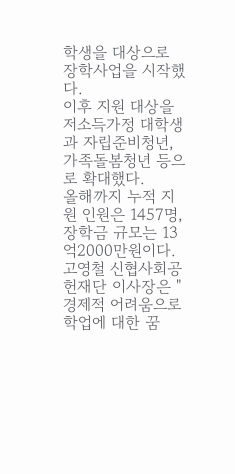학생을 대상으로 장학사업을 시작했다.
이후 지원 대상을 저소득가정 대학생과 자립준비청년, 가족돌봄청년 등으로 확대했다.
올해까지 누적 지원 인원은 1457명, 장학금 규모는 13억2000만원이다.
고영철 신협사회공헌재단 이사장은 "경제적 어려움으로 학업에 대한 꿈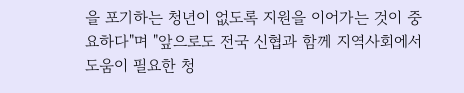을 포기하는 청년이 없도록 지원을 이어가는 것이 중요하다"며 "앞으로도 전국 신협과 함께 지역사회에서 도움이 필요한 청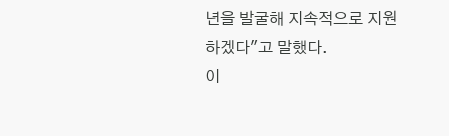년을 발굴해 지속적으로 지원하겠다"고 말했다.
이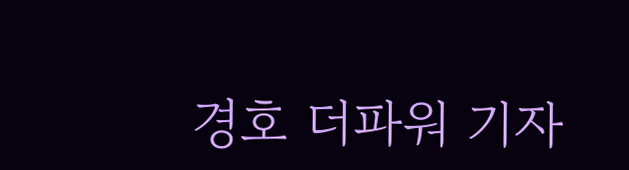경호 더파워 기자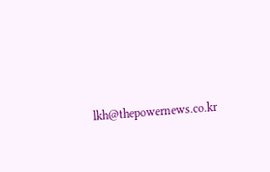lkh@thepowernews.co.kr